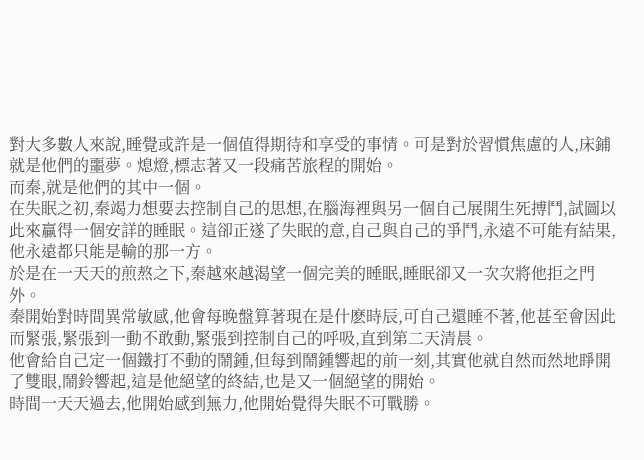對大多數人來說,睡覺或許是一個值得期待和享受的事情。可是對於習慣焦慮的人,床鋪就是他們的噩夢。熄燈,標志著又一段痛苦旅程的開始。
而秦,就是他們的其中一個。
在失眠之初,秦竭力想要去控制自己的思想,在腦海裡與另一個自己展開生死搏鬥,試圖以此來贏得一個安詳的睡眠。這卻正遂了失眠的意,自己與自己的爭鬥,永遠不可能有結果,他永遠都只能是輸的那一方。
於是在一天天的煎熬之下,秦越來越渴望一個完美的睡眠,睡眠卻又一次次將他拒之門外。
秦開始對時間異常敏感,他會每晚盤算著現在是什麽時辰,可自己還睡不著,他甚至會因此而緊張,緊張到一動不敢動,緊張到控制自己的呼吸,直到第二天清晨。
他會給自己定一個鐵打不動的鬧鍾,但每到鬧鍾響起的前一刻,其實他就自然而然地睜開了雙眼,鬧鈴響起,這是他絕望的終結,也是又一個絕望的開始。
時間一天天過去,他開始感到無力,他開始覺得失眠不可戰勝。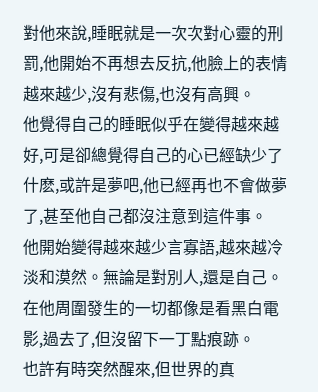對他來說,睡眠就是一次次對心靈的刑罰,他開始不再想去反抗,他臉上的表情越來越少,沒有悲傷,也沒有高興。
他覺得自己的睡眠似乎在變得越來越好,可是卻總覺得自己的心已經缺少了什麽,或許是夢吧,他已經再也不會做夢了,甚至他自己都沒注意到這件事。
他開始變得越來越少言寡語,越來越冷淡和漠然。無論是對別人,還是自己。在他周圍發生的一切都像是看黑白電影,過去了,但沒留下一丁點痕跡。
也許有時突然醒來,但世界的真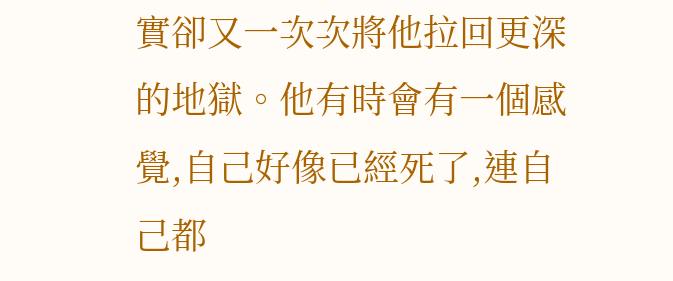實卻又一次次將他拉回更深的地獄。他有時會有一個感覺,自己好像已經死了,連自己都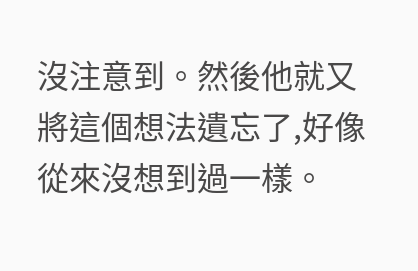沒注意到。然後他就又將這個想法遺忘了,好像從來沒想到過一樣。